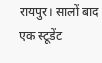रायपुर। सालों बाद एक स्टूडेंट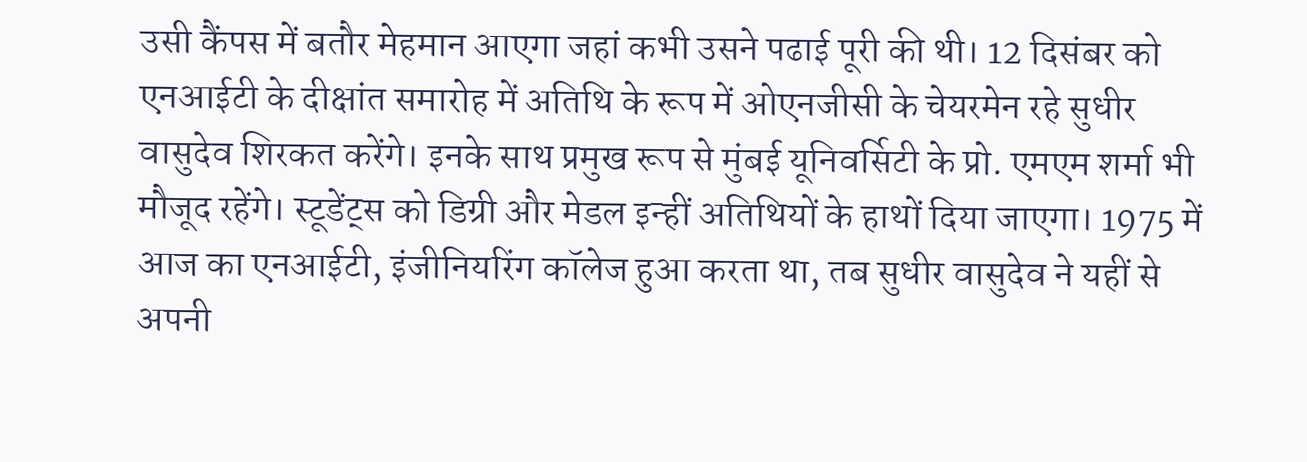उसी कैंपस में बतौर मेहमान आएगा जहां कभी उसने पढाई पूरी की थी। 12 दिसंबर को एनआईटी के दीक्षांत समारोह में अतिथि के रूप में ओएनजीसी के चेयरमेन रहे सुधीर वासुदेव शिरकत करेंगे। इनके साथ प्रमुख रूप से मुंबई यूनिवर्सिटी के प्रो. एमएम शर्मा भी मौजूद रहेंगे। स्टूडेंट्स को डिग्री और मेडल इन्हीं अतिथियों के हाथों दिया जाएगा। 1975 में आज का एनआईटी, इंजीनियरिंग कॉलेज हुआ करता था, तब सुधीर वासुदेव ने यहीं से अपनी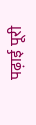पढ़ाई पूरी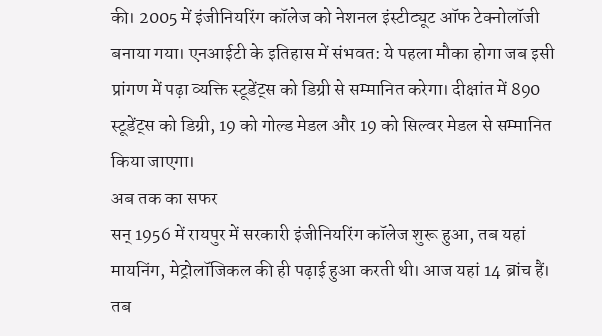की। 2005 में इंजीनियरिंग कॉलेज को नेशनल इंस्टीट्यूट ऑफ टेक्नोलॉजी बनाया गया। एनआईटी के इतिहास में संभवत: ये पहला मौका होगा जब इसी प्रांगण में पढ़ा व्यक्ति स्टूडेंट्स को डिग्री से सम्मानित करेगा। दीक्षांत में 890 स्टूडेंट्स को डिग्री, 19 को गोल्ड मेडल और 19 को सिल्वर मेडल से सम्मानित किया जाएगा।
अब तक का सफर
सन् 1956 में रायपुर में सरकारी इंजीनियरिंग कॉलेज शुरू हुआ, तब यहां मायनिंग, मेट्रोलॉजिकल की ही पढ़ाई हुआ करती थी। आज यहां 14 ब्रांच हैं। तब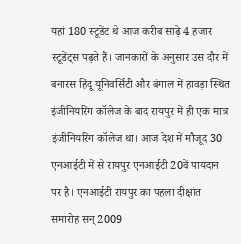यहां 180 स्टूडेंट थे आज करीब साढ़े 4 हजार स्टूडेंट्स पढ़ते हैं। जानकारों के अनुसार उस दौर में बनारस हिंदू यूनिवर्सिटी और बंगाल में हावड़ा स्थित इंजीनियरिंग कॉलेज के बाद रायपुर में ही एक मात्र इंजीनियरिंग कॉलेज था। आज देश में मौजूद 30 एनआईटी में से रायपुर एनआईटी 20वें पायदान पर है। एनआईटी रायपुर का पहला दीक्षांत समारोह सन् 2009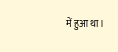में हुआ था।